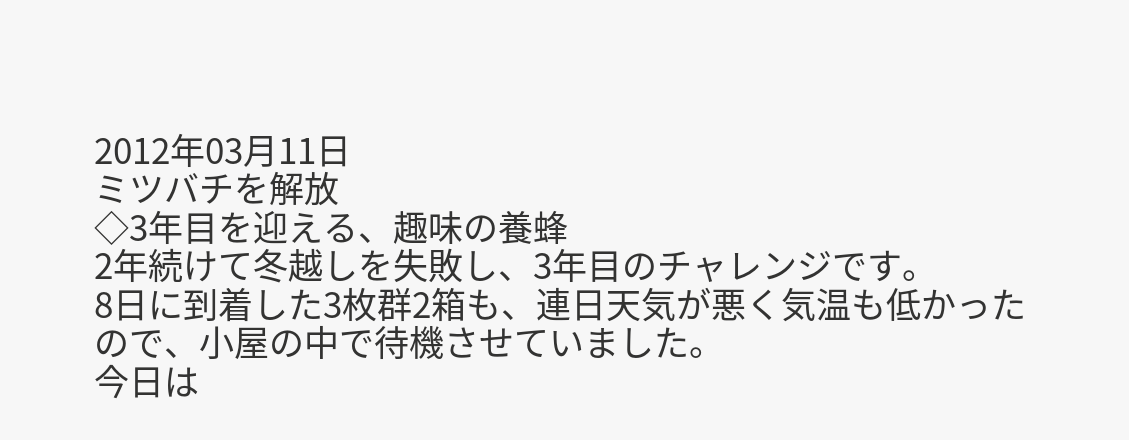2012年03月11日
ミツバチを解放
◇3年目を迎える、趣味の養蜂
2年続けて冬越しを失敗し、3年目のチャレンジです。
8日に到着した3枚群2箱も、連日天気が悪く気温も低かったので、小屋の中で待機させていました。
今日は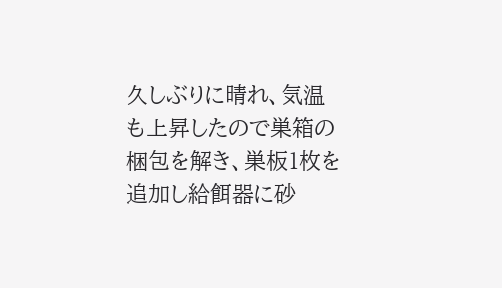久しぶりに晴れ、気温も上昇したので巣箱の梱包を解き、巣板1枚を追加し給餌器に砂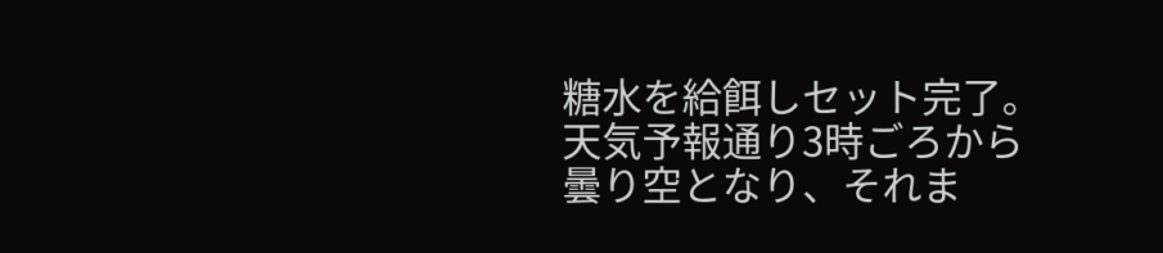糖水を給餌しセット完了。
天気予報通り3時ごろから曇り空となり、それま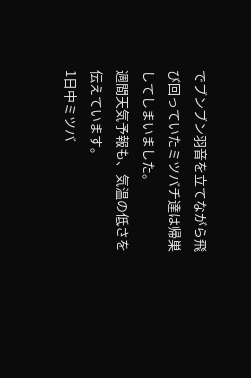でブンブン羽音を立てながら飛び回っていたミツバチ達は帰巣してしまいました。
週間天気予報も、気温の低さを伝えています。
1日中ミツバ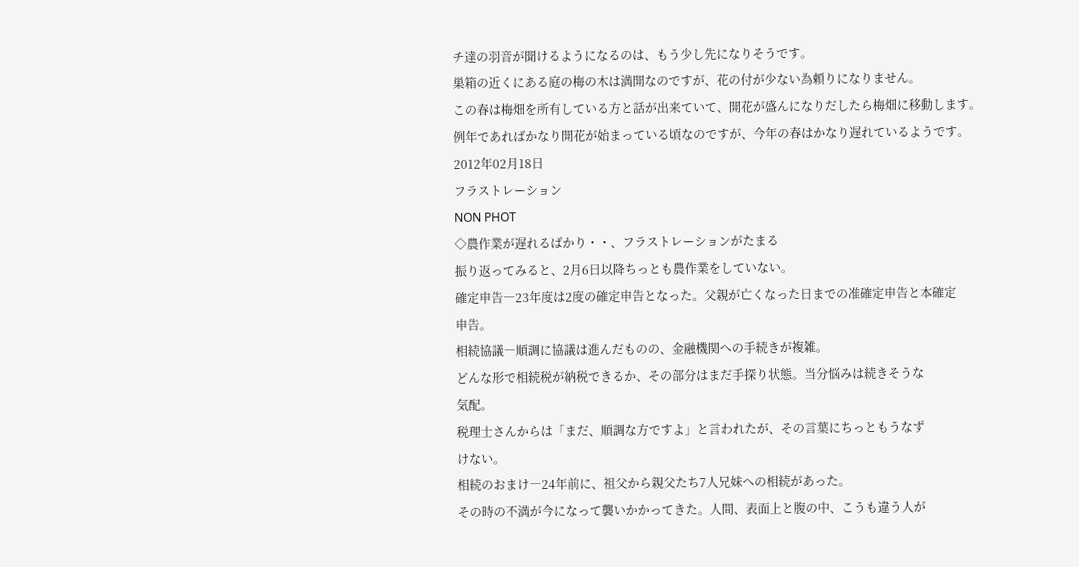チ達の羽音が聞けるようになるのは、もう少し先になりそうです。
巣箱の近くにある庭の梅の木は満開なのですが、花の付が少ない為頼りになりません。
この春は梅畑を所有している方と話が出来ていて、開花が盛んになりだしたら梅畑に移動します。
例年であればかなり開花が始まっている頃なのですが、今年の春はかなり遅れているようです。
2012年02月18日
フラストレーション
NON PHOT
◇農作業が遅れるばかり・・、フラストレーションがたまる
振り返ってみると、2月6日以降ちっとも農作業をしていない。
確定申告―23年度は2度の確定申告となった。父親が亡くなった日までの准確定申告と本確定
申告。
相続協議―順調に協議は進んだものの、金融機関への手続きが複雑。
どんな形で相続税が納税できるか、その部分はまだ手探り状態。当分悩みは続きそうな
気配。
税理士さんからは「まだ、順調な方ですよ」と言われたが、その言葉にちっともうなず
けない。
相続のおまけ―24年前に、祖父から親父たち7人兄妹への相続があった。
その時の不満が今になって襲いかかってきた。人間、表面上と腹の中、こうも違う人が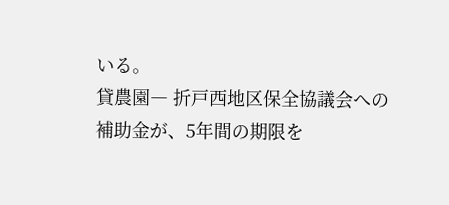いる。
貸農園― 折戸西地区保全協議会への補助金が、5年間の期限を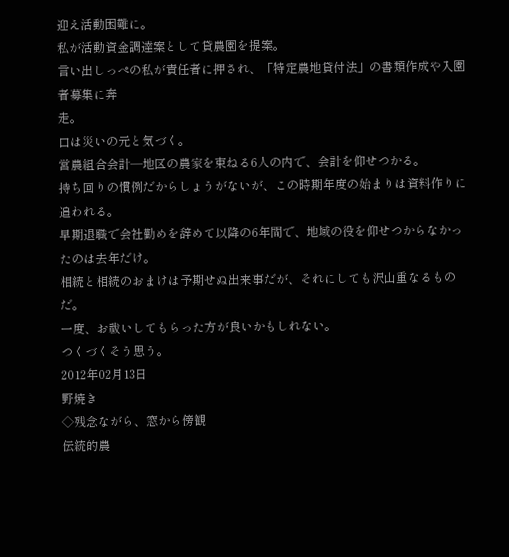迎え活動困難に。
私が活動資金調達案として貸農園を提案。
言い出しっぺの私が責任者に押され、「特定農地貸付法」の書類作成や入園者募集に奔
走。
口は災いの元と気づく。
営農組合会計―地区の農家を束ねる6人の内で、会計を仰せつかる。
持ち回りの慣例だからしょうがないが、この時期年度の始まりは資料作りに追われる。
早期退職で会社勤めを辞めて以降の6年間で、地域の役を仰せつからなかったのは去年だけ。
相続と相続のおまけは予期せぬ出来事だが、それにしても沢山重なるものだ。
一度、お祓いしてもらった方が良いかもしれない。
つくづくそう思う。
2012年02月13日
野焼き
◇残念ながら、窓から傍観
伝統的農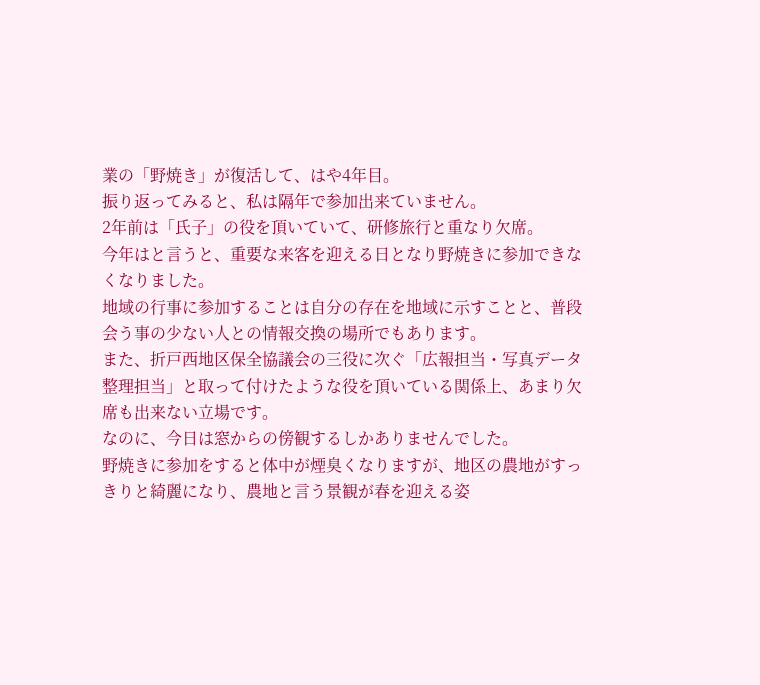業の「野焼き」が復活して、はや4年目。
振り返ってみると、私は隔年で参加出来ていません。
2年前は「氏子」の役を頂いていて、研修旅行と重なり欠席。
今年はと言うと、重要な来客を迎える日となり野焼きに参加できなくなりました。
地域の行事に参加することは自分の存在を地域に示すことと、普段会う事の少ない人との情報交換の場所でもあります。
また、折戸西地区保全協議会の三役に次ぐ「広報担当・写真データ整理担当」と取って付けたような役を頂いている関係上、あまり欠席も出来ない立場です。
なのに、今日は窓からの傍観するしかありませんでした。
野焼きに参加をすると体中が煙臭くなりますが、地区の農地がすっきりと綺麗になり、農地と言う景観が春を迎える姿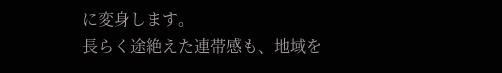に変身します。
長らく途絶えた連帯感も、地域を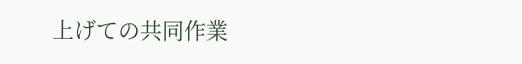上げての共同作業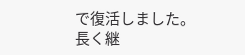で復活しました。
長く継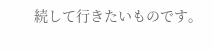続して行きたいものです。